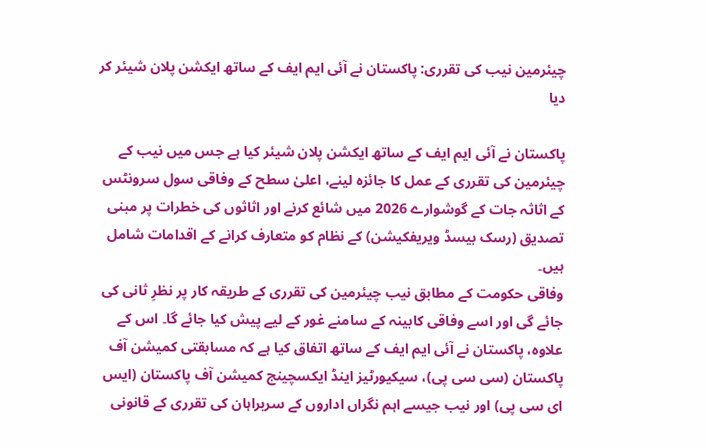چیئرمین نیب کی تقرری: پاکستان نے آئی ایم ایف کے ساتھ ایکشن پلان شیئر کر دیا

پاکستان نے آئی ایم ایف کے ساتھ ایکشن پلان شیئر کیا ہے جس میں نیب کے چیئرمین کی تقرری کے عمل کا جائزہ لینے، اعلیٰ سطح کے وفاقی سول سرونٹس کے اثاثہ جات کے گوشوارے 2026 میں شائع کرنے اور اثاثوں کی خطرات پر مبنی تصدیق (رسک بیسڈ ویریفکیشن) کے نظام کو متعارف کرانے کے اقدامات شامل ہیں۔
وفاقی حکومت کے مطابق نیب چیئرمین کی تقرری کے طریقہ کار پر نظرِ ثانی کی جائے گی اور اسے وفاقی کابینہ کے سامنے غور کے لیے پیش کیا جائے گا۔ اس کے علاوہ، پاکستان نے آئی ایم ایف کے ساتھ اتفاق کیا ہے کہ مسابقتی کمیشن آف پاکستان (سی سی پی)، سیکیورٹیز اینڈ ایکسچینج کمیشن آف پاکستان (ایس ای سی پی) اور نیب جیسے اہم نگراں اداروں کے سربراہان کی تقرری کے قانونی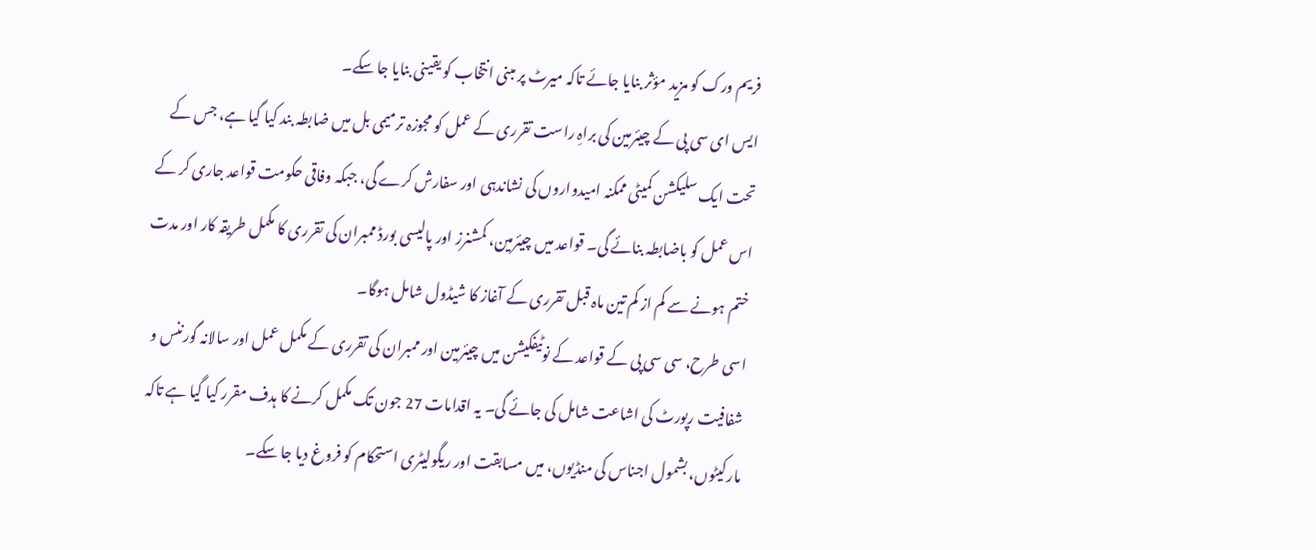فریم ورک کو مزید مؤثر بنایا جائے تاکہ میرٹ پر مبنی انتخاب کو یقینی بنایا جا سکے۔
ایس ای سی پی کے چیئرمین کی براہِ راست تقرری کے عمل کو مجوزہ ترمیمی بل میں ضابطہ بند کیا گیا ہے، جس کے تحت ایک سلیکشن کمیٹی ممکنہ امیدواروں کی نشاندہی اور سفارش کرے گی، جبکہ وفاقی حکومت قواعد جاری کر کے اس عمل کو باضابطہ بنائے گی۔ قواعد میں چیئرمین، کمشنرز اور پالیسی بورڈ ممبران کی تقرری کا مکمل طریقہ کار اور مدت ختم ہونے سے کم از کم تین ماہ قبل تقرری کے آغاز کا شیڈول شامل ہوگا۔
اسی طرح، سی سی پی کے قواعد کے نوٹیفکیشن میں چیئرمین اور ممبران کی تقرری کے مکمل عمل اور سالانہ گورننس و شفافیت رپورٹ کی اشاعت شامل کی جائے گی۔ یہ اقدامات 27 جون تک مکمل کرنے کا ہدف مقرر کیا گیا ہے تاکہ مارکیٹوں، بشمول اجناس کی منڈیوں، میں مسابقت اور ریگولیٹری استحکام کو فروغ دیا جا سکے۔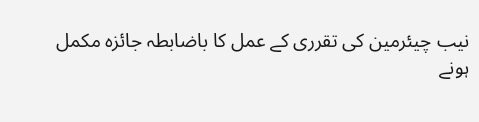نیب چیئرمین کی تقرری کے عمل کا باضابطہ جائزہ مکمل ہونے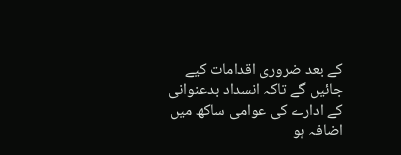کے بعد ضروری اقدامات کیے جائیں گے تاکہ انسداد بدعنوانی کے ادارے کی عوامی ساکھ میں اضافہ ہو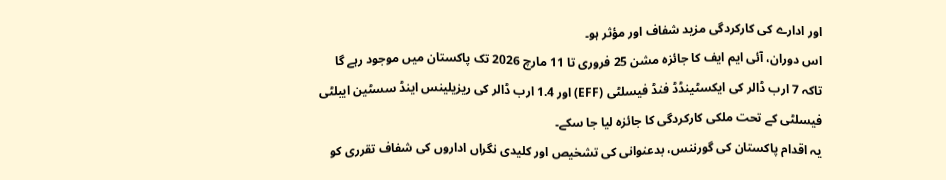اور ادارے کی کارکردگی مزید شفاف اور مؤثر ہو۔
اس دوران، آئی ایم ایف کا جائزہ مشن 25 فروری تا 11 مارچ 2026 تک پاکستان میں موجود رہے گا تاکہ 7 ارب ڈالر کی ایکسٹینڈڈ فنڈ فیسلٹی (EFF) اور 1.4 ارب ڈالر کی ریزیلینس اینڈ سسٹین ایبلٹی فیسلٹی کے تحت ملکی کارکردگی کا جائزہ لیا جا سکے۔
یہ اقدام پاکستان کی گورننس، بدعنوانی کی تشخیص اور کلیدی نگراں اداروں کی شفاف تقرری کو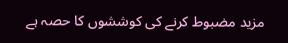مزید مضبوط کرنے کی کوششوں کا حصہ ہے